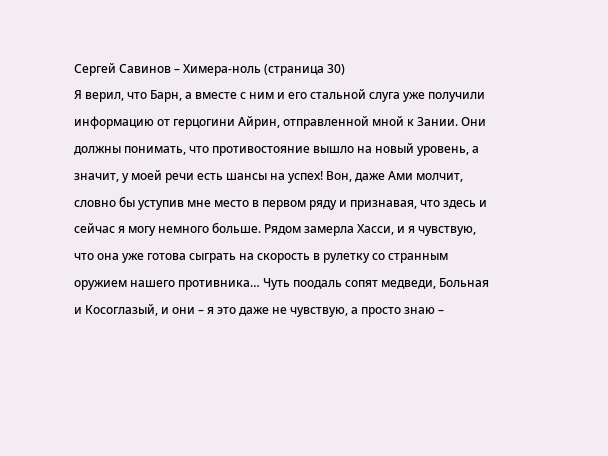Сергей Савинов – Химера-ноль (страница 30)
Я верил, что Барн, а вместе с ним и его стальной слуга уже получили информацию от герцогини Айрин, отправленной мной к Зании. Они должны понимать, что противостояние вышло на новый уровень, а значит, у моей речи есть шансы на успех! Вон, даже Ами молчит, словно бы уступив мне место в первом ряду и признавая, что здесь и сейчас я могу немного больше. Рядом замерла Хасси, и я чувствую, что она уже готова сыграть на скорость в рулетку со странным оружием нашего противника… Чуть поодаль сопят медведи, Больная и Косоглазый, и они – я это даже не чувствую, а просто знаю –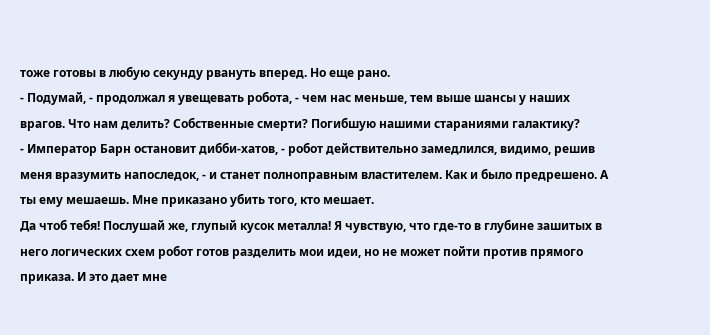тоже готовы в любую секунду рвануть вперед. Но еще рано.
- Подумай, - продолжал я увещевать робота, - чем нас меньше, тем выше шансы у наших врагов. Что нам делить? Собственные смерти? Погибшую нашими стараниями галактику?
- Император Барн остановит дибби-хатов, - робот действительно замедлился, видимо, решив меня вразумить напоследок, - и станет полноправным властителем. Как и было предрешено. А ты ему мешаешь. Мне приказано убить того, кто мешает.
Да чтоб тебя! Послушай же, глупый кусок металла! Я чувствую, что где-то в глубине зашитых в него логических схем робот готов разделить мои идеи, но не может пойти против прямого приказа. И это дает мне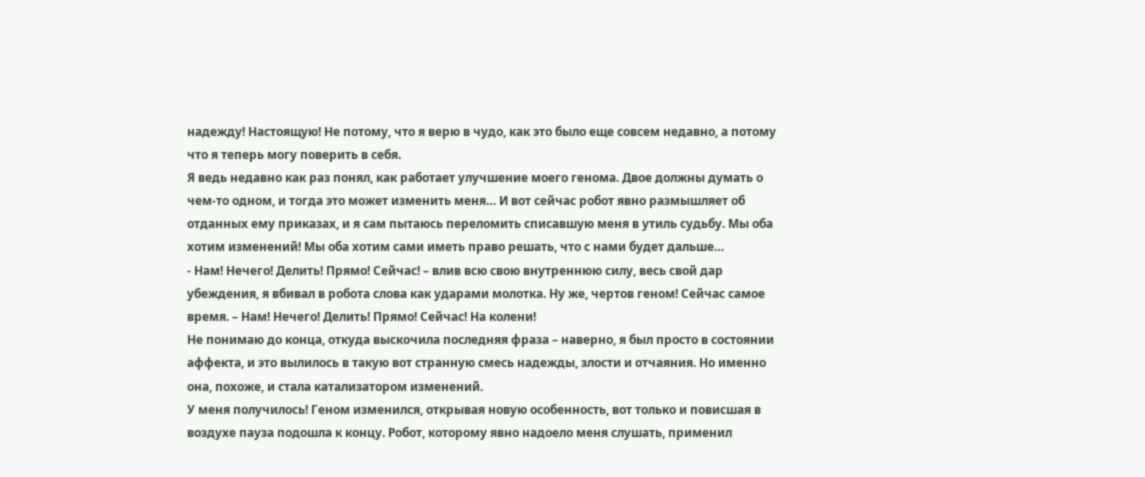надежду! Настоящую! Не потому, что я верю в чудо, как это было еще совсем недавно, а потому что я теперь могу поверить в себя.
Я ведь недавно как раз понял, как работает улучшение моего генома. Двое должны думать о чем-то одном, и тогда это может изменить меня… И вот сейчас робот явно размышляет об отданных ему приказах, и я сам пытаюсь переломить списавшую меня в утиль судьбу. Мы оба хотим изменений! Мы оба хотим сами иметь право решать, что с нами будет дальше…
- Нам! Нечего! Делить! Прямо! Сейчас! – влив всю свою внутреннюю силу, весь свой дар убеждения, я вбивал в робота слова как ударами молотка. Ну же, чертов геном! Сейчас самое время. – Нам! Нечего! Делить! Прямо! Сейчас! На колени!
Не понимаю до конца, откуда выскочила последняя фраза – наверно, я был просто в состоянии аффекта, и это вылилось в такую вот странную смесь надежды, злости и отчаяния. Но именно она, похоже, и стала катализатором изменений.
У меня получилось! Геном изменился, открывая новую особенность, вот только и повисшая в воздухе пауза подошла к концу. Робот, которому явно надоело меня слушать, применил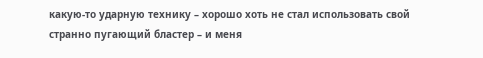какую-то ударную технику – хорошо хоть не стал использовать свой странно пугающий бластер – и меня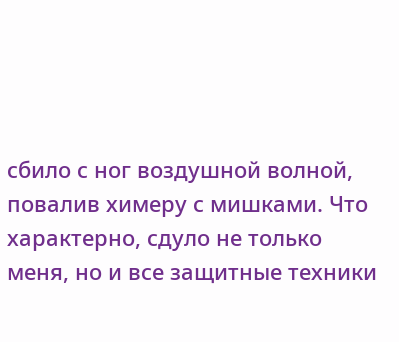сбило с ног воздушной волной, повалив химеру с мишками. Что характерно, сдуло не только меня, но и все защитные техники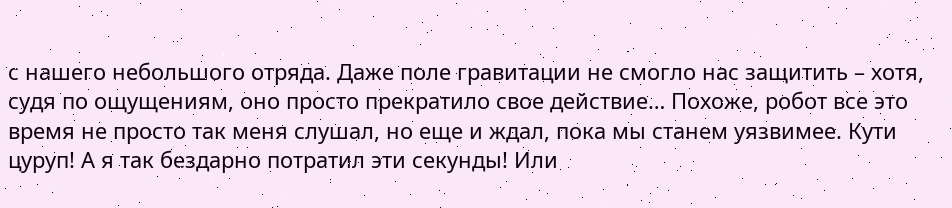с нашего небольшого отряда. Даже поле гравитации не смогло нас защитить – хотя, судя по ощущениям, оно просто прекратило свое действие… Похоже, робот все это время не просто так меня слушал, но еще и ждал, пока мы станем уязвимее. Кути цуруп! А я так бездарно потратил эти секунды! Или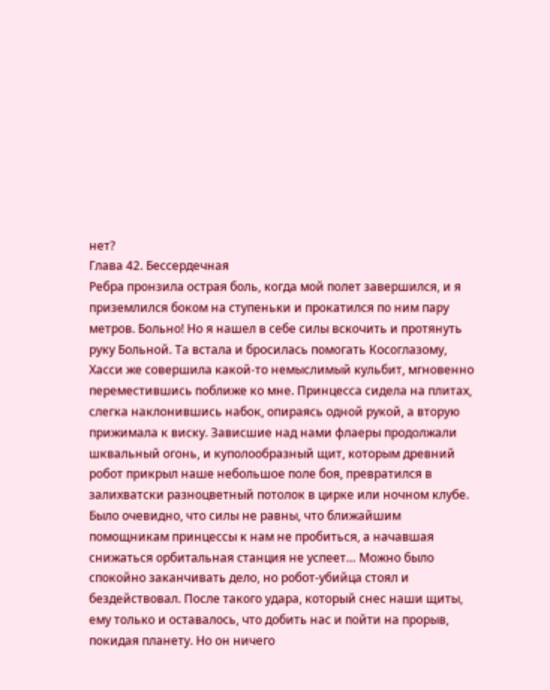нет?
Глава 42. Бессердечная
Ребра пронзила острая боль, когда мой полет завершился, и я приземлился боком на ступеньки и прокатился по ним пару метров. Больно! Но я нашел в себе силы вскочить и протянуть руку Больной. Та встала и бросилась помогать Косоглазому, Хасси же совершила какой-то немыслимый кульбит, мгновенно переместившись поближе ко мне. Принцесса сидела на плитах, слегка наклонившись набок, опираясь одной рукой, а вторую прижимала к виску. Зависшие над нами флаеры продолжали шквальный огонь, и куполообразный щит, которым древний робот прикрыл наше небольшое поле боя, превратился в залихватски разноцветный потолок в цирке или ночном клубе.
Было очевидно, что силы не равны, что ближайшим помощникам принцессы к нам не пробиться, а начавшая снижаться орбитальная станция не успеет… Можно было спокойно заканчивать дело, но робот-убийца стоял и бездействовал. После такого удара, который снес наши щиты, ему только и оставалось, что добить нас и пойти на прорыв, покидая планету. Но он ничего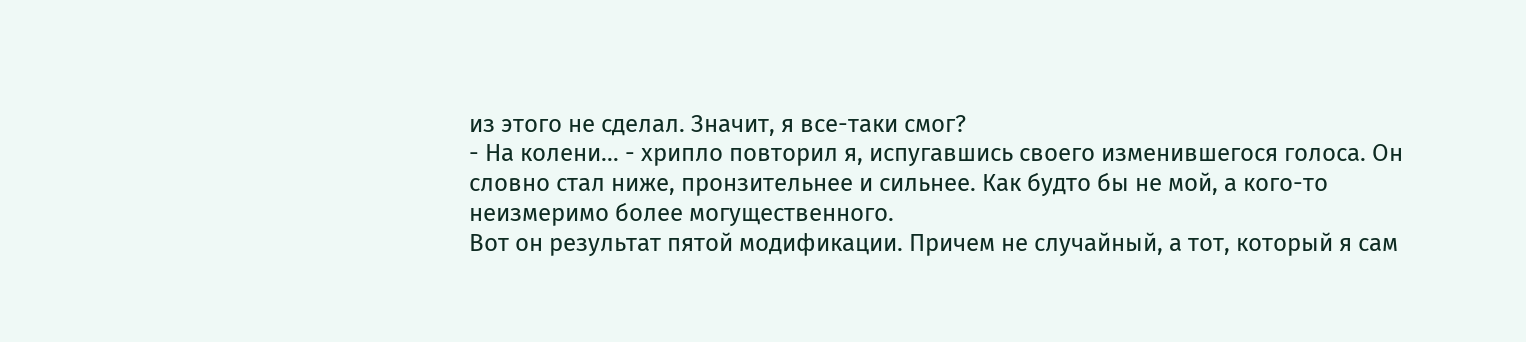из этого не сделал. Значит, я все-таки смог?
- На колени… - хрипло повторил я, испугавшись своего изменившегося голоса. Он словно стал ниже, пронзительнее и сильнее. Как будто бы не мой, а кого-то неизмеримо более могущественного.
Вот он результат пятой модификации. Причем не случайный, а тот, который я сам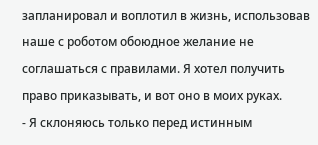запланировал и воплотил в жизнь, использовав наше с роботом обоюдное желание не соглашаться с правилами. Я хотел получить право приказывать, и вот оно в моих руках.
- Я склоняюсь только перед истинным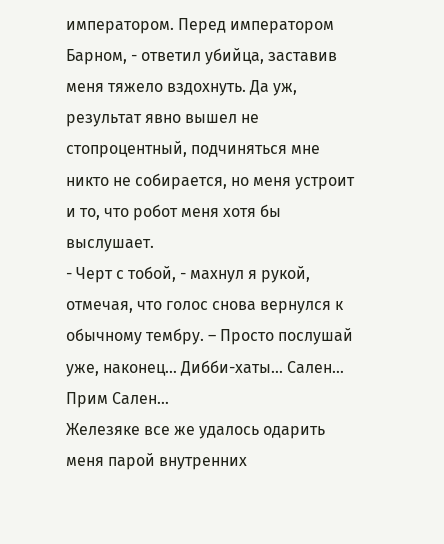императором. Перед императором Барном, - ответил убийца, заставив меня тяжело вздохнуть. Да уж, результат явно вышел не стопроцентный, подчиняться мне никто не собирается, но меня устроит и то, что робот меня хотя бы выслушает.
- Черт с тобой, - махнул я рукой, отмечая, что голос снова вернулся к обычному тембру. – Просто послушай уже, наконец… Дибби-хаты… Сален… Прим Сален…
Железяке все же удалось одарить меня парой внутренних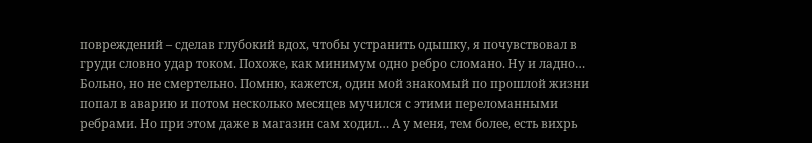повреждений – сделав глубокий вдох, чтобы устранить одышку, я почувствовал в груди словно удар током. Похоже, как минимум одно ребро сломано. Ну и ладно… Больно, но не смертельно. Помню, кажется, один мой знакомый по прошлой жизни попал в аварию и потом несколько месяцев мучился с этими переломанными ребрами. Но при этом даже в магазин сам ходил… А у меня, тем более, есть вихрь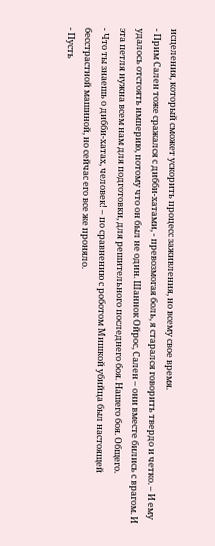исцеления, который сможет ускорить процесс заживления, но всему свое время.
- Прим Сален тоже сражался с дибби-хатами, - превозмогая боль, я старался говорить твердо и четко. – И ему удалось отстоять империю, потому что он был не один. Шаннок Ойрос, Сален – они вместе бились с врагом. И эта петля нужна всем нам для подготовки, для решительного последнего боя. Нашего боя. Общего.
- Что ты знаешь о дибби-хатах, человек! – по сравнению с роботом Мишкой убийца был настоящей бесстрастной машиной, но сейчас его все же проняло.
- Пусть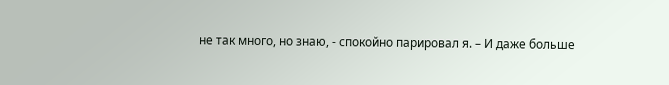не так много, но знаю, - спокойно парировал я. – И даже больше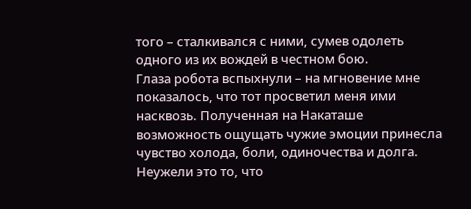того – сталкивался с ними, сумев одолеть одного из их вождей в честном бою.
Глаза робота вспыхнули – на мгновение мне показалось, что тот просветил меня ими насквозь. Полученная на Накаташе возможность ощущать чужие эмоции принесла чувство холода, боли, одиночества и долга. Неужели это то, что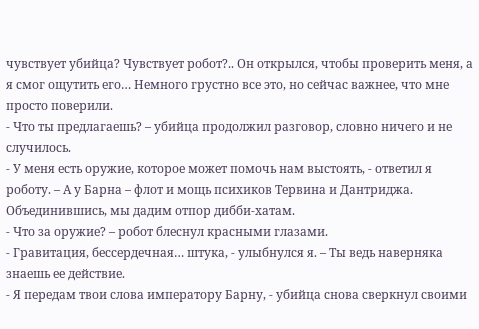чувствует убийца? Чувствует робот?.. Он открылся, чтобы проверить меня, а я смог ощутить его… Немного грустно все это, но сейчас важнее, что мне просто поверили.
- Что ты предлагаешь? – убийца продолжил разговор, словно ничего и не случилось.
- У меня есть оружие, которое может помочь нам выстоять, - ответил я роботу. – А у Барна – флот и мощь психиков Тервина и Дантриджа. Объединившись, мы дадим отпор дибби-хатам.
- Что за оружие? – робот блеснул красными глазами.
- Гравитация, бессердечная… штука, - улыбнулся я. – Ты ведь наверняка знаешь ее действие.
- Я передам твои слова императору Барну, - убийца снова сверкнул своими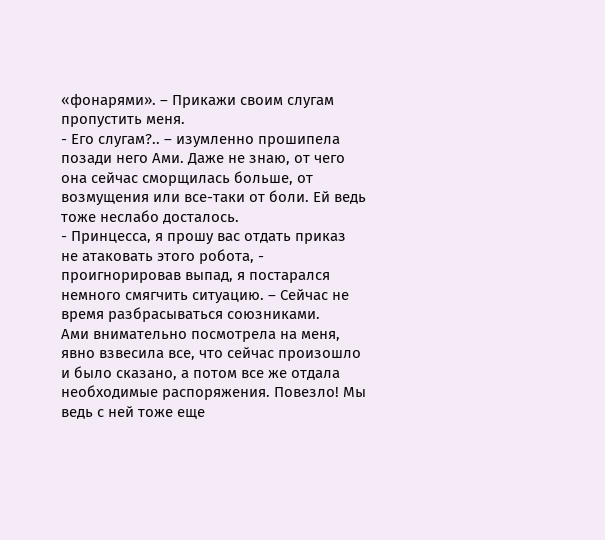«фонарями». – Прикажи своим слугам пропустить меня.
- Его слугам?.. – изумленно прошипела позади него Ами. Даже не знаю, от чего она сейчас сморщилась больше, от возмущения или все-таки от боли. Ей ведь тоже неслабо досталось.
- Принцесса, я прошу вас отдать приказ не атаковать этого робота, - проигнорировав выпад, я постарался немного смягчить ситуацию. – Сейчас не время разбрасываться союзниками.
Ами внимательно посмотрела на меня, явно взвесила все, что сейчас произошло и было сказано, а потом все же отдала необходимые распоряжения. Повезло! Мы ведь с ней тоже еще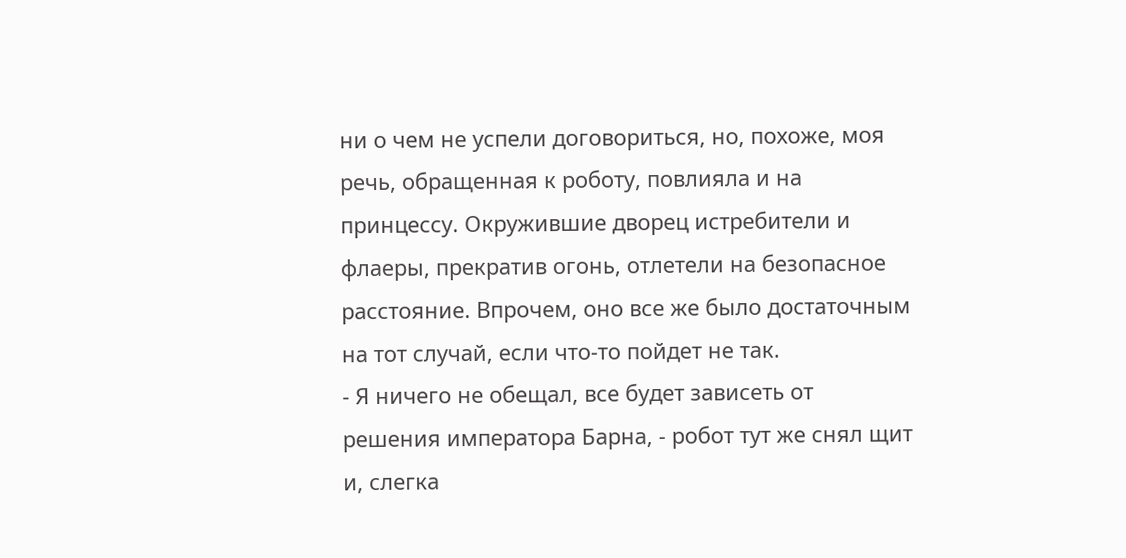ни о чем не успели договориться, но, похоже, моя речь, обращенная к роботу, повлияла и на принцессу. Окружившие дворец истребители и флаеры, прекратив огонь, отлетели на безопасное расстояние. Впрочем, оно все же было достаточным на тот случай, если что-то пойдет не так.
- Я ничего не обещал, все будет зависеть от решения императора Барна, - робот тут же снял щит и, слегка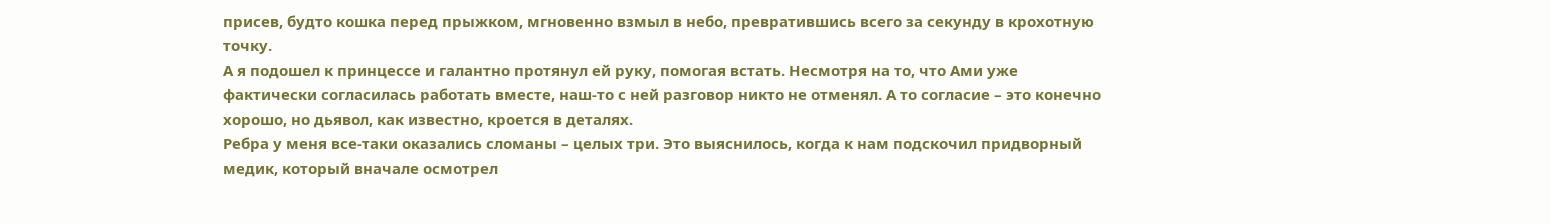присев, будто кошка перед прыжком, мгновенно взмыл в небо, превратившись всего за секунду в крохотную точку.
А я подошел к принцессе и галантно протянул ей руку, помогая встать. Несмотря на то, что Ами уже фактически согласилась работать вместе, наш-то с ней разговор никто не отменял. А то согласие – это конечно хорошо, но дьявол, как известно, кроется в деталях.
Ребра у меня все-таки оказались сломаны – целых три. Это выяснилось, когда к нам подскочил придворный медик, который вначале осмотрел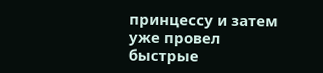принцессу и затем уже провел быстрые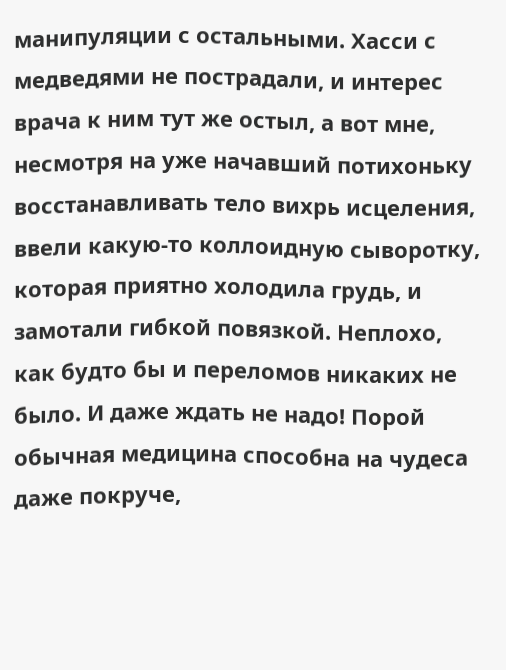манипуляции с остальными. Хасси с медведями не пострадали, и интерес врача к ним тут же остыл, а вот мне, несмотря на уже начавший потихоньку восстанавливать тело вихрь исцеления, ввели какую-то коллоидную сыворотку, которая приятно холодила грудь, и замотали гибкой повязкой. Неплохо, как будто бы и переломов никаких не было. И даже ждать не надо! Порой обычная медицина способна на чудеса даже покруче,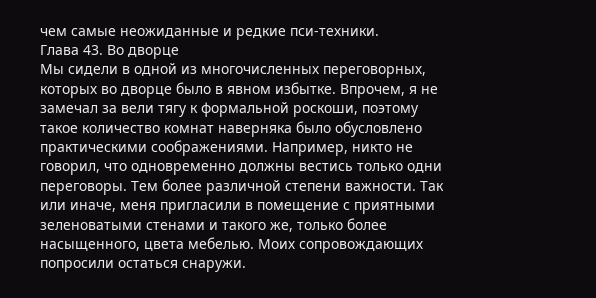чем самые неожиданные и редкие пси-техники.
Глава 43. Во дворце
Мы сидели в одной из многочисленных переговорных, которых во дворце было в явном избытке. Впрочем, я не замечал за вели тягу к формальной роскоши, поэтому такое количество комнат наверняка было обусловлено практическими соображениями. Например, никто не говорил, что одновременно должны вестись только одни переговоры. Тем более различной степени важности. Так или иначе, меня пригласили в помещение с приятными зеленоватыми стенами и такого же, только более насыщенного, цвета мебелью. Моих сопровождающих попросили остаться снаружи.